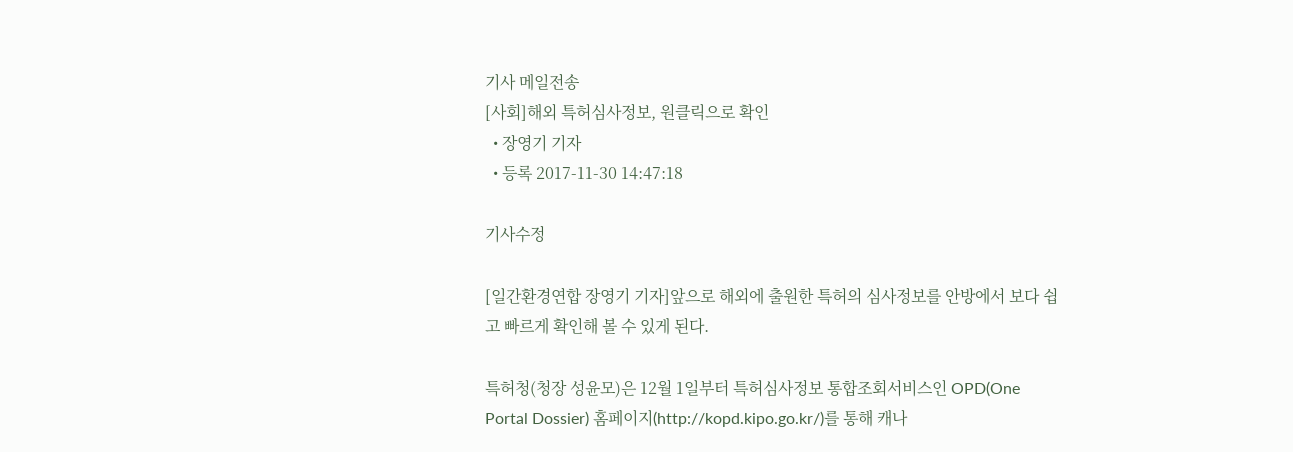기사 메일전송
[사회]해외 특허심사정보, 원클릭으로 확인
  • 장영기 기자
  • 등록 2017-11-30 14:47:18

기사수정

[일간환경연합 장영기 기자]앞으로 해외에 출원한 특허의 심사정보를 안방에서 보다 쉽고 빠르게 확인해 볼 수 있게 된다.

특허청(청장 성윤모)은 12월 1일부터 특허심사정보 통합조회서비스인 OPD(One Portal Dossier) 홈페이지(http://kopd.kipo.go.kr/)를 통해 캐나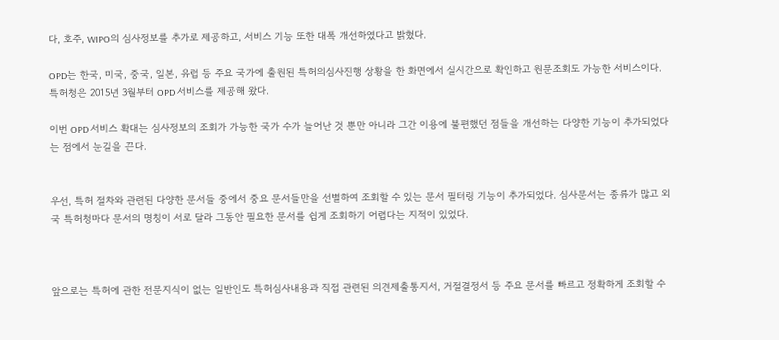다, 호주, WIPO의 심사정보를 추가로 제공하고, 서비스 기능 또한 대폭 개선하였다고 밝혔다.

OPD는 한국, 미국, 중국, 일본, 유럽 등 주요 국가에 출원된 특허의심사진행 상황을 한 화면에서 실시간으로 확인하고 원문조회도 가능한 서비스이다. 특허청은 2015년 3월부터 OPD 서비스를 제공해 왔다.

이번 OPD 서비스 확대는 심사정보의 조회가 가능한 국가 수가 늘어난 것 뿐만 아니라 그간 이용에 불편했던 점들을 개선하는 다양한 기능이 추가되었다는 점에서 눈길을 끈다.


우선, 특허 절차와 관련된 다양한 문서들 중에서 중요 문서들만을 선별하여 조회할 수 있는 문서 필터링 기능이 추가되었다. 심사문서는 종류가 많고 외국 특허청마다 문서의 명칭이 서로 달라 그동안 필요한 문서를 쉽게 조회하기 어렵다는 지적이 있었다.



앞으로는 특허에 관한 전문지식이 없는 일반인도 특허심사내용과 직접 관련된 의견제출통지서, 거절결정서 등 주요 문서를 빠르고 정확하게 조회할 수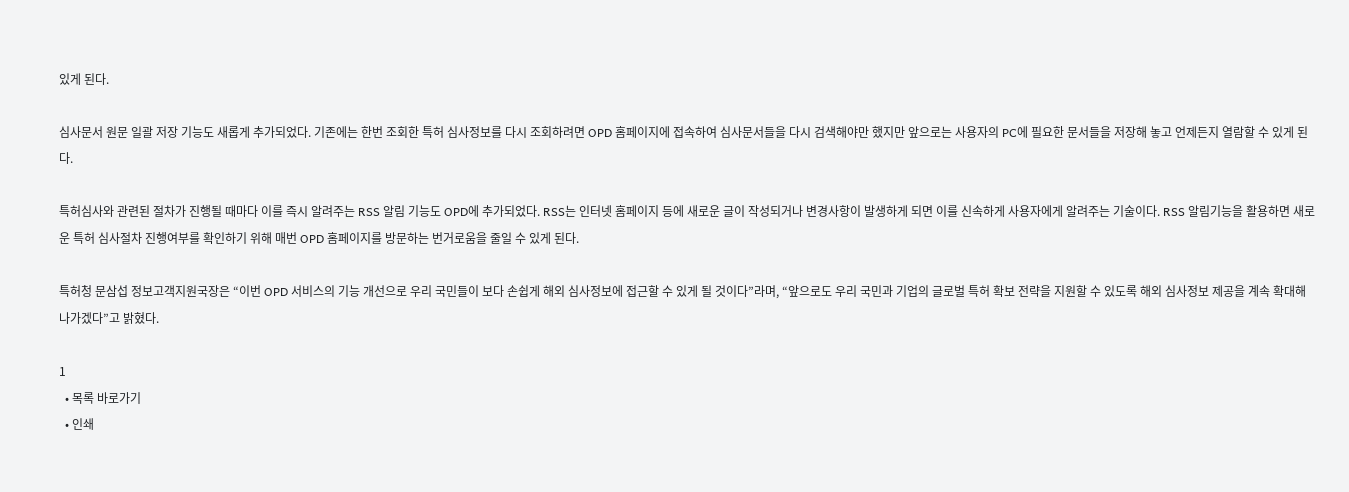있게 된다.

심사문서 원문 일괄 저장 기능도 새롭게 추가되었다. 기존에는 한번 조회한 특허 심사정보를 다시 조회하려면 OPD 홈페이지에 접속하여 심사문서들을 다시 검색해야만 했지만 앞으로는 사용자의 PC에 필요한 문서들을 저장해 놓고 언제든지 열람할 수 있게 된다.

특허심사와 관련된 절차가 진행될 때마다 이를 즉시 알려주는 RSS 알림 기능도 OPD에 추가되었다. RSS는 인터넷 홈페이지 등에 새로운 글이 작성되거나 변경사항이 발생하게 되면 이를 신속하게 사용자에게 알려주는 기술이다. RSS 알림기능을 활용하면 새로운 특허 심사절차 진행여부를 확인하기 위해 매번 OPD 홈페이지를 방문하는 번거로움을 줄일 수 있게 된다.

특허청 문삼섭 정보고객지원국장은 “이번 OPD 서비스의 기능 개선으로 우리 국민들이 보다 손쉽게 해외 심사정보에 접근할 수 있게 될 것이다”라며, “앞으로도 우리 국민과 기업의 글로벌 특허 확보 전략을 지원할 수 있도록 해외 심사정보 제공을 계속 확대해 나가겠다”고 밝혔다.

1
  • 목록 바로가기
  • 인쇄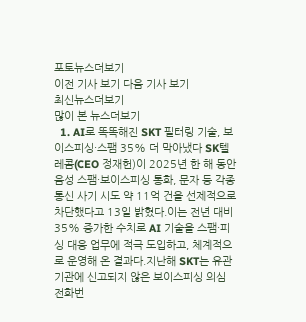포토뉴스더보기
이전 기사 보기 다음 기사 보기
최신뉴스더보기
많이 본 뉴스더보기
  1. AI로 똑똑해진 SKT 필터링 기술, 보이스피싱·스팸 35% 더 막아냈다 SK텔레콤(CEO 정재헌)이 2025년 한 해 동안 음성 스팸·보이스피싱 통화, 문자 등 각종 통신 사기 시도 약 11억 건을 선제적으로 차단했다고 13일 밝혔다.이는 전년 대비 35% 증가한 수치로 AI 기술을 스팸·피싱 대응 업무에 적극 도입하고, 체계적으로 운영해 온 결과다.지난해 SKT는 유관 기관에 신고되지 않은 보이스피싱 의심 전화번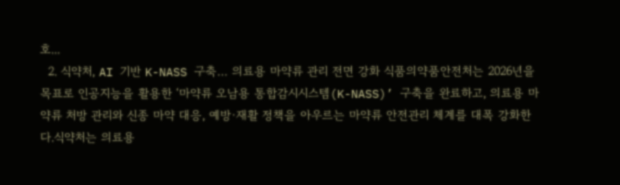호...
  2. 식약처, AI 기반 K-NASS 구축… 의료용 마약류 관리 전면 강화 식품의약품안전처는 2026년을 목표로 인공지능을 활용한 ‘마약류 오남용 통합감시시스템(K-NASS)’ 구축을 완료하고, 의료용 마약류 처방 관리와 신종 마약 대응, 예방·재활 정책을 아우르는 마약류 안전관리 체계를 대폭 강화한다.식약처는 의료용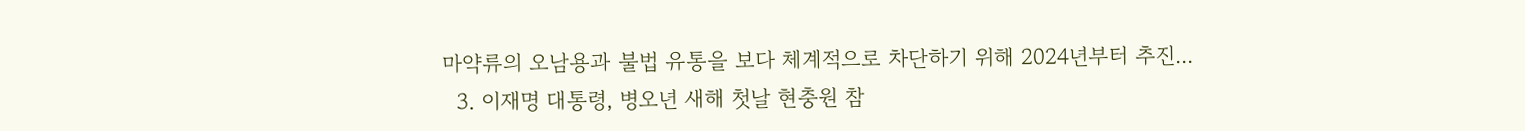마약류의 오남용과 불법 유통을 보다 체계적으로 차단하기 위해 2024년부터 추진...
  3. 이재명 대통령, 병오년 새해 첫날 현충원 참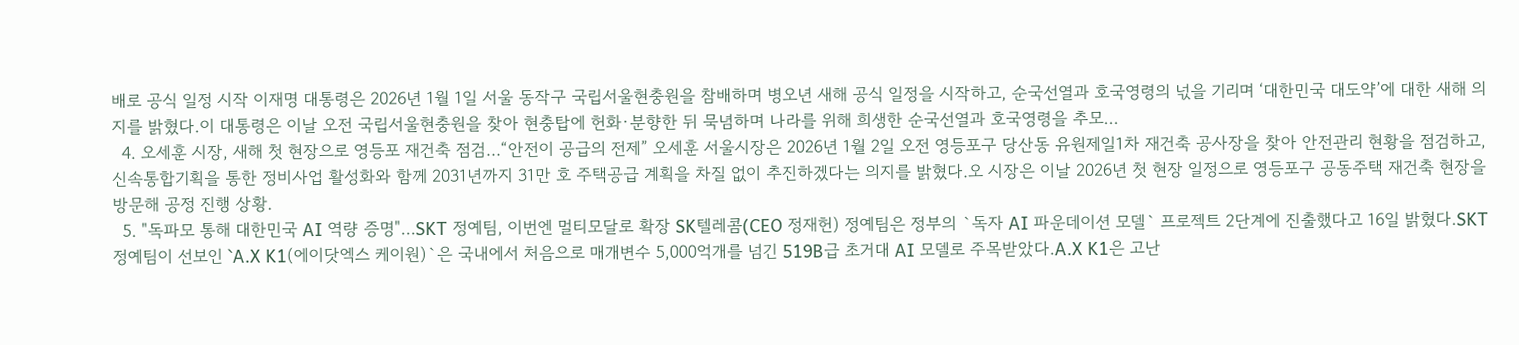배로 공식 일정 시작 이재명 대통령은 2026년 1월 1일 서울 동작구 국립서울현충원을 참배하며 병오년 새해 공식 일정을 시작하고, 순국선열과 호국영령의 넋을 기리며 ‘대한민국 대도약’에 대한 새해 의지를 밝혔다.이 대통령은 이날 오전 국립서울현충원을 찾아 현충탑에 헌화·분향한 뒤 묵념하며 나라를 위해 희생한 순국선열과 호국영령을 추모...
  4. 오세훈 시장, 새해 첫 현장으로 영등포 재건축 점검…“안전이 공급의 전제” 오세훈 서울시장은 2026년 1월 2일 오전 영등포구 당산동 유원제일1차 재건축 공사장을 찾아 안전관리 현황을 점검하고, 신속통합기획을 통한 정비사업 활성화와 함께 2031년까지 31만 호 주택공급 계획을 차질 없이 추진하겠다는 의지를 밝혔다.오 시장은 이날 2026년 첫 현장 일정으로 영등포구 공동주택 재건축 현장을 방문해 공정 진행 상황.
  5. "독파모 통해 대한민국 AI 역량 증명"…SKT 정예팀, 이번엔 멀티모달로 확장 SK텔레콤(CEO 정재헌) 정예팀은 정부의 `독자 AI 파운데이션 모델` 프로젝트 2단계에 진출했다고 16일 밝혔다.SKT 정예팀이 선보인 `A.X K1(에이닷엑스 케이원)`은 국내에서 처음으로 매개변수 5,000억개를 넘긴 519B급 초거대 AI 모델로 주목받았다.A.X K1은 고난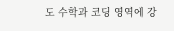도 수학과 코딩 영역에 강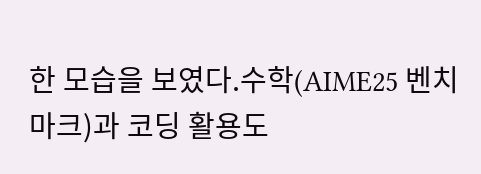한 모습을 보였다.수학(AIME25 벤치마크)과 코딩 활용도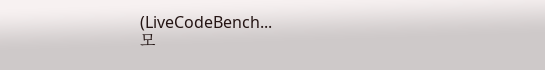(LiveCodeBench...
모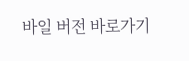바일 버전 바로가기